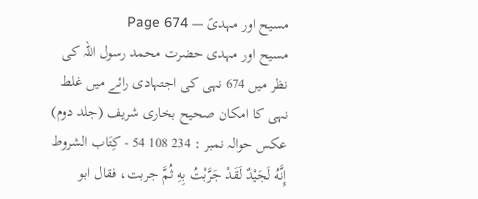مسیح اور مہدیؑ — Page 674
مسیح اور مہدی حضرت محمد رسول اللہ کی نظر میں 674 نہی کی اجتہادی رائے میں غلط نہی کا امکان صحیح بخاری شریف (جلد دوم) عکس حوالہ نمبر : 234 108 54 - كِتَاب الشروط إِنَّهُ لَجَيْدٌ لَقَدْ جَرَّبْتُ بِهِ ثُمَّ جربت، فقال ابو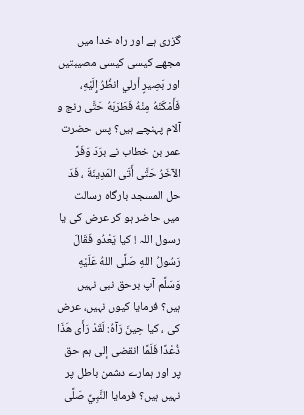گزری ہے اور راہ خدا میں مجھے کیسی کیسی مصیبتیں اور بَصِيرٍ أرلي انظُرُ إِلَيْهِ، فَأَمْكَنَهُ مِنْهُ فَطَرَبَهُ حَتَّى رنج و آلام پہنچے ہیں؟ پس حضرت عمر بن خطاب نے برَدَ وَفَرَّ الآخَرُ حَتَّى أَتَى المَدِينَةَ ، فَدَ حل المسجد بارگاہ رسالت میں حاضر ہو کر عرض کی یا رسول اللہ ! کیا يَعْدُو فَقَالَ رَسُولُ اللهِ صَلَّى اللهُ عَلَيْهِ وَسَلَّم آپ برحق نبی نہیں ہیں؟ فرمایا کیوں نہیں، عرض کی ، کیا حِينَ رَآهُ: لَقَدْ رَأَى هَذَا ذُعْدًا فَلَمَّا انقضى إلى ہم حق پر اور ہمارے دشمن باطل پر نہیں ہیں؟ فرمایا النَّبِيِّ صَلَّى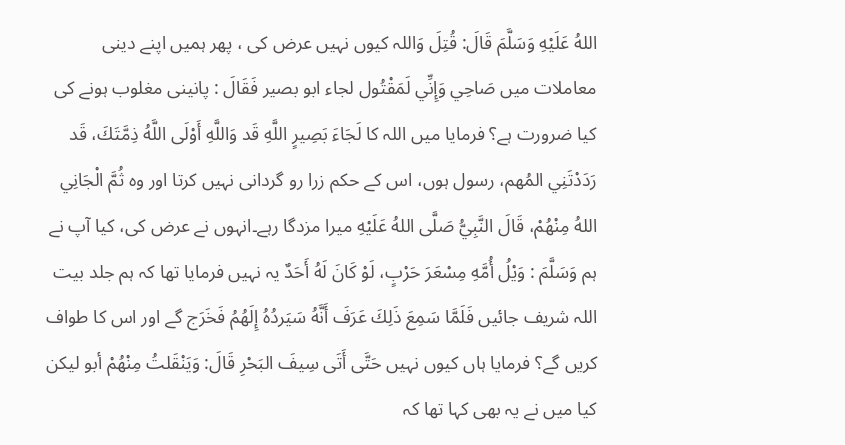اللهُ عَلَيْهِ وَسَلَّمَ قَالَ: قُتِلَ وَاللہ کیوں نہیں عرض کی ، پھر ہمیں اپنے دینی معاملات میں صَاحِي وَإِنِّي لَمَقْتُول لجاء ابو بصیر فَقَالَ : پانینی مغلوب ہونے کی کیا ضرورت ہے؟ فرمایا میں اللہ کا لَجَاءَ بَصِيرٍ اللَّهِ قَد وَاللَّهِ أَوْلَى اللَّهُ ذِمَّتَكَ، قَد رَدَدْتَنِي المُهم، رسول ہوں، اس کے حکم زرا رو گردانی نہیں کرتا اور وہ ثُمَّ الْجَانِي اللهُ مِنْهُمْ، قَالَ النَّبِيُّ صَلَّى اللهُ عَلَيْهِ میرا مزدگا رہے۔انہوں نے عرض کی، کیا آپ نے ہم وَسَلَّمَ : وَيْلُ أُمَّهِ مِسْعَرَ حَرْبٍ، لَوْ كَانَ لَهُ أَحَدٌ یہ نہیں فرمایا تھا کہ ہم جلد بیت اللہ شریف جائیں فَلَمَّا سَمِعَ ذَلِكَ عَرَفَ أَنَّهُ سَيَردُهُ إِلَهُمُ فَخَرَج گے اور اس کا طواف کریں گے؟ فرمایا ہاں کیوں نہیں حَتَّى أَتَى سِيفَ البَحْرِ قَالَ: وَيَنْقَلتُ مِنْهُمْ أبو لیکن کیا میں نے یہ بھی کہا تھا کہ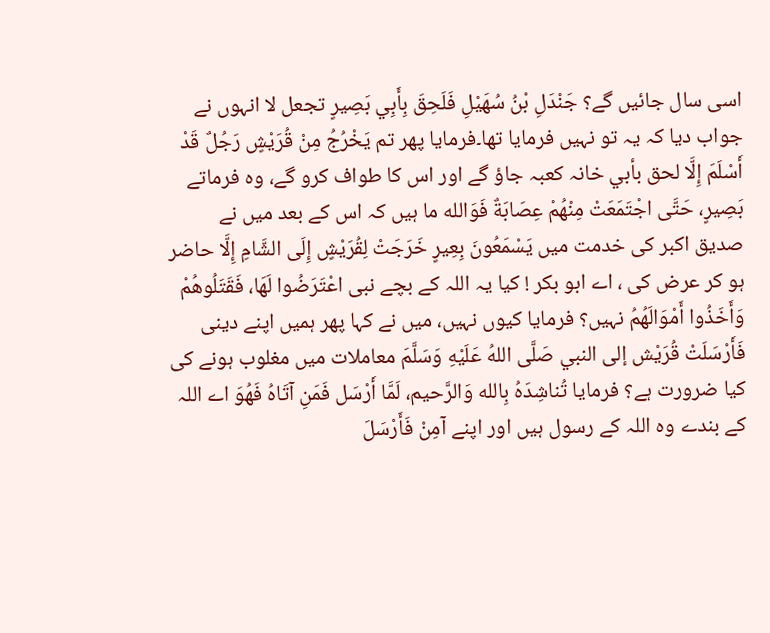اسی سال جائیں گے؟ جَنْدَلِ بْنُ سُهَيْلِ فَلَحِقَ بِأَبِي بَصِيرٍ تجعل لا انہوں نے جواب دیا کہ یہ تو نہیں فرمایا تھا۔فرمایا پھر تم يَخْرُجُ مِنْ قُرَيْشٍ رَجُلٌ قَدْ أَسْلَمَ إِلَّا لحق بأبي خانہ کعبہ جاؤ گے اور اس کا طواف کرو گے، وہ فرماتے بَصِيرٍ، حَتَّى اجْتَمَعَتْ مِنْهُمْ عِصَابَةٌ فَوَالله ما ہیں کہ اس کے بعد میں نے صدیق اکبر کی خدمت میں يَسْمَعُونَ بِعِيرٍ خَرَجَتْ لِقُرَيْشٍ إِلَى الشَّامِ إِلَّا حاضر ہو کر عرض کی ، اے ابو بکر ! کیا یہ اللہ کے بچے نبی اعْتَرَضُوا لَهَا، فَقَتَلُوهُمْ وَأَخَذُوا أَمْوَالَهُمُ نہیں؟ فرمایا کیوں نہیں، میں نے کہا پھر ہمیں اپنے دینی فَأَرْسَلَتْ قُرَيْش إلى النبي صَلَّى اللهُ عَلَيْهِ وَسَلَّمَ معاملات میں مغلوب ہونے کی کیا ضرورت ہے؟ فرمایا تُناشِدَهُ بِالله وَالرَّحيم، لَمَّا أَرْسَل فَمَنِ آتَاهُ فَهُوَ اے اللہ کے بندے وہ اللہ کے رسول ہیں اور اپنے آمِنْ فَأَرْسَلَ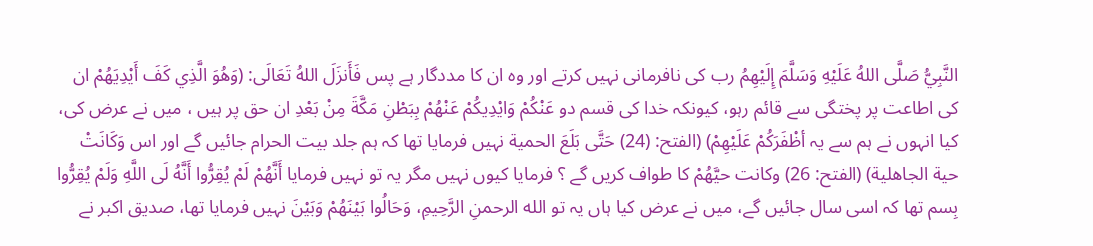النَّبِيُّ صَلَّى اللهُ عَلَيْهِ وَسَلَّمَ إِلَيْهِمُ رب کی نافرمانی نہیں کرتے اور وہ ان کا مددگار ہے پس فَأَنزَلَ اللهُ تَعَالَى: (وَهُوَ الَّذِي كَفَ أَيْدِيَهُمْ ان کی اطاعت پر پختگی سے قائم رہو، کیونکہ خدا کی قسم دو عَنْكُمْ وَايْدِيكُمْ عَنْهُمْ بِبَطْنِ مَكَّةَ مِنْ بَعْدِ ان حق پر ہیں ، میں نے عرض کی، کیا انہوں نے ہم سے یہ أظْفَرَكُمْ عَلَيْهِمْ) (الفتح: (24) حَتَّى بَلَعَ الحمية نہیں فرمایا تھا کہ ہم جلد بیت الحرام جائیں گے اور اس وَكَانَتْ حية الجاهلية) (الفتح: 26) وكانت حيَّهُمْ کا طواف کریں گے ؟ فرمایا کیوں نہیں مگر یہ تو نہیں فرمایا أَنَّهُمْ لَمْ يُقِرُّوا أَنَّهُ لَى اللَّهِ وَلَمْ يُقِرُّوا بِسم تھا کہ اسی سال جائیں گے، میں نے عرض کیا ہاں یہ تو الله الرحمنِ الرَّحِيمِ، وَحَالُوا بَيْنَهُمْ وَبَيْنَ نہیں فرمایا تھا، صدیق اکبر نے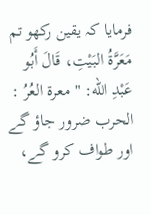فرمایا کہ یقین رکھو تم مَعَرَّةُ البَيْتِ، قَالَ أَبُو عَبْدِ الله: " معرة العُرُ : الحرب ضرور جاؤ گے اور طواف کرو گے،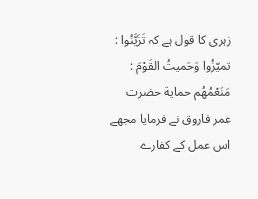زہری کا قول ہے کہ تَزَيَّنُوا : تميّزُوا وَحَميتُ القَوْمَ : مَنَعْمُهُم حماية حضرت عمر فاروق نے فرمایا مجھے اس عمل کے کفارے